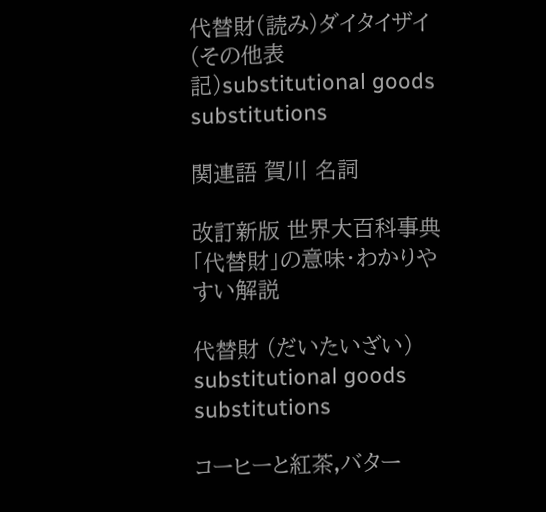代替財(読み)ダイタイザイ(その他表記)substitutional goods
substitutions

関連語 賀川 名詞

改訂新版 世界大百科事典 「代替財」の意味・わかりやすい解説

代替財 (だいたいざい)
substitutional goods
substitutions

コーヒーと紅茶,バター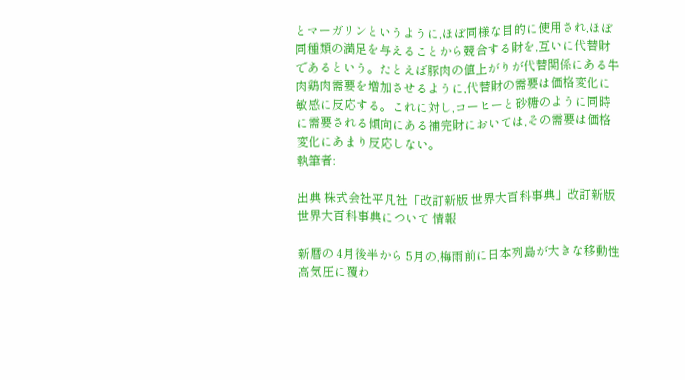とマーガリンというように,ほぼ同様な目的に使用され,ほぼ同種類の満足を与えることから競合する財を,互いに代替財であるという。たとえば豚肉の値上がりが代替関係にある牛肉鶏肉需要を増加させるように,代替財の需要は価格変化に敏感に反応する。これに対し,コーヒーと砂糖のように同時に需要される傾向にある補完財においては,その需要は価格変化にあまり反応しない。
執筆者:

出典 株式会社平凡社「改訂新版 世界大百科事典」改訂新版 世界大百科事典について 情報

新暦の 4月後半から 5月の,梅雨前に日本列島が大きな移動性高気圧に覆わ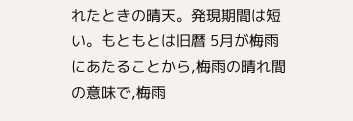れたときの晴天。発現期間は短い。もともとは旧暦 5月が梅雨にあたることから,梅雨の晴れ間の意味で,梅雨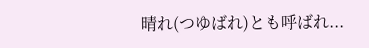晴れ(つゆばれ)とも呼ばれ...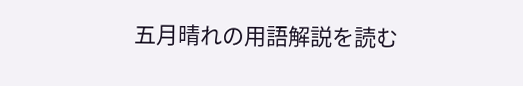五月晴れの用語解説を読む